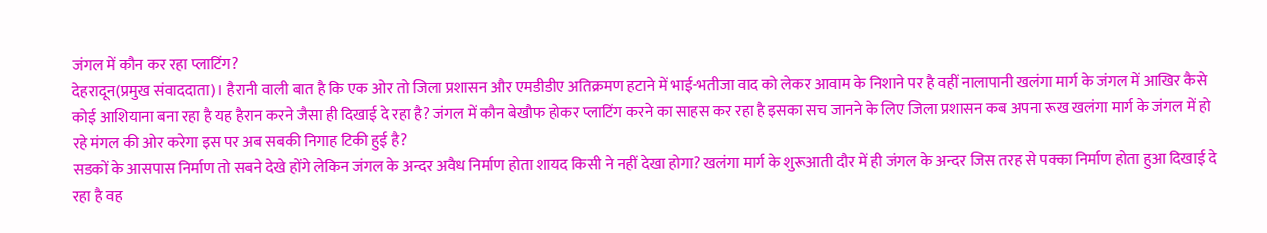जंगल में कौन कर रहा प्लाटिंग?
देहरादून(प्रमुख संवाददाता)। हैरानी वाली बात है कि एक ओर तो जिला प्रशासन और एमडीडीए अतिक्रमण हटाने में भाई-भतीजा वाद को लेकर आवाम के निशाने पर है वहीं नालापानी खलंगा मार्ग के जंगल में आखिर कैसे कोई आशियाना बना रहा है यह हैरान करने जैसा ही दिखाई दे रहा है? जंगल में कौन बेखौफ होकर प्लाटिंग करने का साहस कर रहा है इसका सच जानने के लिए जिला प्रशासन कब अपना रूख खलंगा मार्ग के जंगल में हो रहे मंगल की ओर करेगा इस पर अब सबकी निगाह टिकी हुई है?
सडकों के आसपास निर्माण तो सबने देखे होंगे लेकिन जंगल के अन्दर अवैध निर्माण होता शायद किसी ने नहीं देखा होगा? खलंगा मार्ग के शुरूआती दौर में ही जंगल के अन्दर जिस तरह से पक्का निर्माण होता हुआ दिखाई दे रहा है वह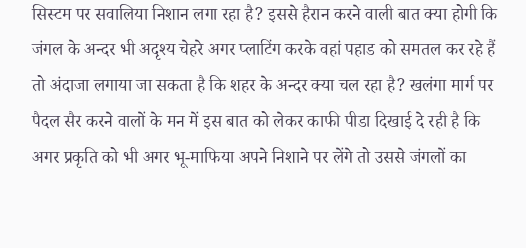सिस्टम पर सवालिया निशान लगा रहा है? इससे हैरान करने वाली बात क्या होगी कि जंगल के अन्दर भी अदृश्य चेहरे अगर प्लाटिंग करके वहां पहाड को समतल कर रहे हैं तो अंदाजा लगाया जा सकता है कि शहर के अन्दर क्या चल रहा है? खलंगा मार्ग पर पैदल सैर करने वालों के मन में इस बात को लेकर काफी पीडा दिखाई दे रही है कि अगर प्रकृति को भी अगर भू-माफिया अपने निशाने पर लेंगे तो उससे जंगलों का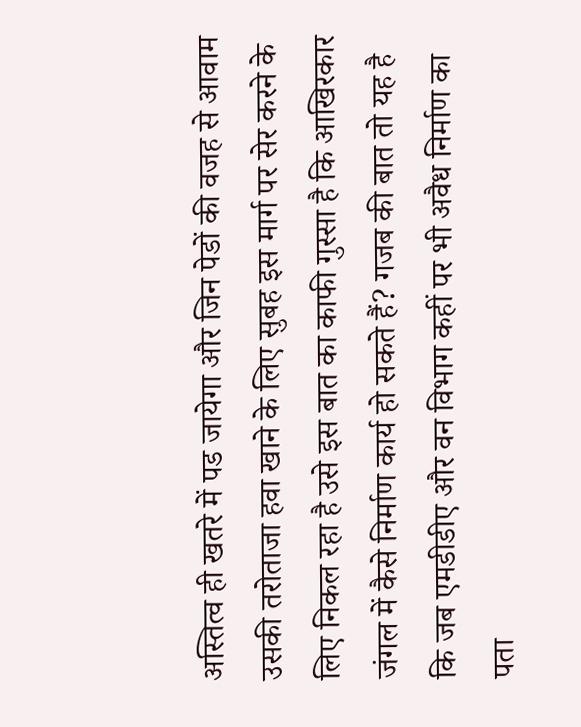अस्तित्व ही खतरे में पड जायेगा और जिन पेडों की वजह से आवाम उसकी तरोताजा हवा खाने के लिए सुबह इस मार्ग पर सेर करने के लिए निकल रहा है उसे इस बात का काफी गुस्सा है कि आखिरकार जंगल में कैसे निर्माण कार्य हो सकते हैं? गजब की बात तो यह है कि जब एमडीडीए और वन विभाग कहीं पर भी अवैध निर्माण का पता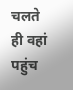चलते ही वहां पहुंच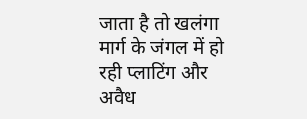जाता है तो खलंगा मार्ग के जंगल में हो रही प्लाटिंग और अवैध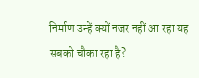निर्माण उन्हें क्यों नजर नहीं आ रहा यह सबको चौका रहा है?